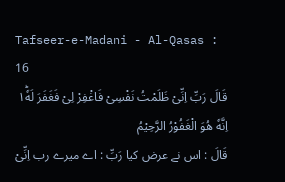Tafseer-e-Madani - Al-Qasas : 16
قَالَ رَبِّ اِنِّیْ ظَلَمْتُ نَفْسِیْ فَاغْفِرْ لِیْ فَغَفَرَ لَهٗ١ؕ اِنَّهٗ هُوَ الْغَفُوْرُ الرَّحِیْمُ
قَالَ : اس نے عرض کیا رَبِّ : اے میرے رب اِنِّىْ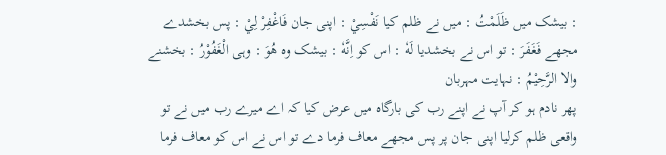: بیشک میں ظَلَمْتُ : میں نے ظلم کیا نَفْسِيْ : اپنی جان فَاغْفِرْ لِيْ : پس بخشدے مجھے فَغَفَرَ : تو اس نے بخشدیا لَهٗ : اس کو اِنَّهٗ : بیشک وہ هُوَ : وہی الْغَفُوْرُ : بخشنے والا الرَّحِيْمُ : نہایت مہربان
پھر نادم ہو کر آپ نے اپنے رب کی بارگاہ میں عرض کیا کہ اے میرے رب میں نے تو واقعی ظلم کرلیا اپنی جان پر پس مجھے معاف فرما دے تو اس نے اس کو معاف فرما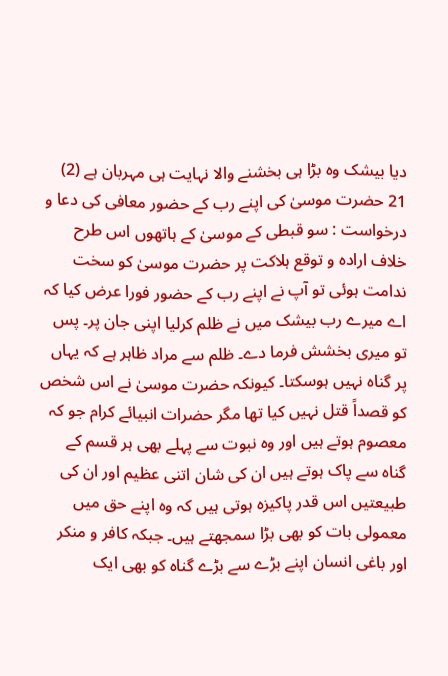دیا بیشک وہ بڑا ہی بخشنے والا نہایت ہی مہربان ہے (2)
21 حضرت موسیٰ کی اپنے رب کے حضور معافی کی دعا و درخواست : سو قبطی کے موسیٰ کے ہاتھوں اس طرح خلاف ارادہ و توقع ہلاکت پر حضرت موسیٰ کو سخت ندامت ہوئی تو آپ نے اپنے رب کے حضور فورا عرض کیا کہ اے میرے رب بیشک میں نے ظلم کرلیا اپنی جان پر۔ پس تو میری بخشش فرما دے۔ ظلم سے مراد ظاہر ہے کہ یہاں پر گناہ نہیں ہوسکتا۔ کیونکہ حضرت موسیٰ نے اس شخص کو قصداً قتل نہیں کیا تھا مگر حضرات انبیائے کرام جو کہ معصوم ہوتے ہیں اور وہ نبوت سے پہلے بھی ہر قسم کے گناہ سے پاک ہوتے ہیں ان کی شان اتنی عظیم اور ان کی طبیعتیں اس قدر پاکیزہ ہوتی ہیں کہ وہ اپنے حق میں معمولی بات کو بھی بڑا سمجھتے ہیں۔ جبکہ کافر و منکر اور باغی انسان اپنے بڑے سے بڑے گناہ کو بھی ایک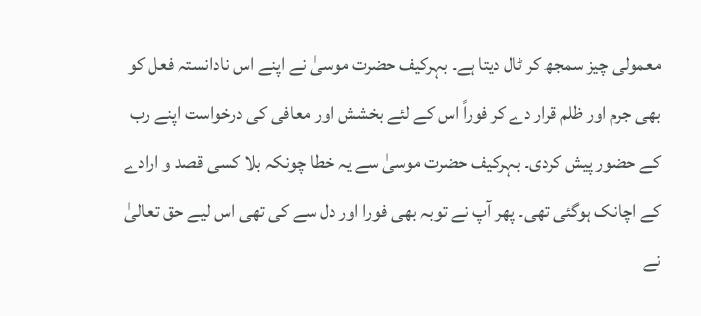معمولی چیز سمجھ کر ٹال دیتا ہے۔ بہرکیف حضرت موسیٰ نے اپنے اس نادانستہ فعل کو بھی جرم اور ظلم قرار دے کر فوراً اس کے لئے بخشش اور معافی کی درخواست اپنے رب کے حضور پیش کردی۔ بہرکیف حضرت موسیٰ سے یہ خطا چونکہ بلا کسی قصد و ارادے کے اچانک ہوگئی تھی۔ پھر آپ نے توبہ بھی فورا اور دل سے کی تھی اس لیے حق تعالیٰ نے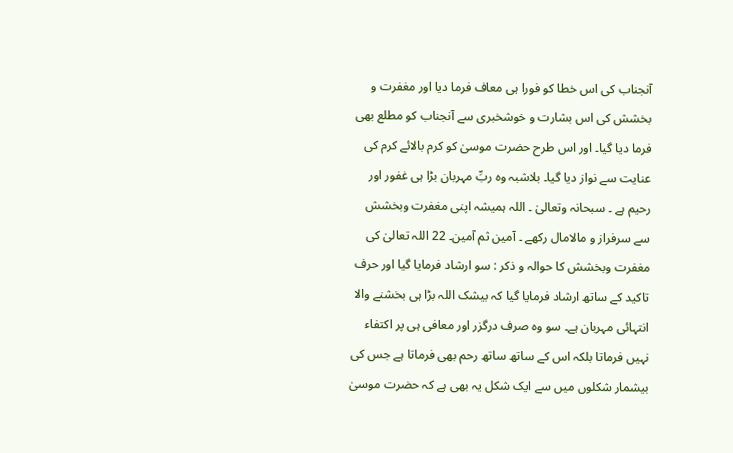آنجناب کی اس خطا کو فورا ہی معاف فرما دیا اور مغفرت و بخشش کی اس بشارت و خوشخبری سے آنجناب کو مطلع بھی فرما دیا گیا۔ اور اس طرح حضرت موسیٰ کو کرم بالائے کرم کی عنایت سے نواز دیا گیا۔ بلاشبہ وہ ربِّ مہربان بڑا ہی غفور اور رحیم ہے ۔ سبحانہ وتعالیٰ ۔ اللہ ہمیشہ اپنی مغفرت وبخشش سے سرفراز و مالامال رکھے ۔ آمین ثم آمین۔ 22 اللہ تعالیٰ کی مغفرت وبخشش کا حوالہ و ذکر : سو ارشاد فرمایا گیا اور حرف تاکید کے ساتھ ارشاد فرمایا گیا کہ بیشک اللہ بڑا ہی بخشنے والا انتہائی مہربان ہے۔ سو وہ صرف درگزر اور معافی ہی پر اکتفاء نہیں فرماتا بلکہ اس کے ساتھ ساتھ رحم بھی فرماتا ہے جس کی بیشمار شکلوں میں سے ایک شکل یہ بھی ہے کہ حضرت موسیٰ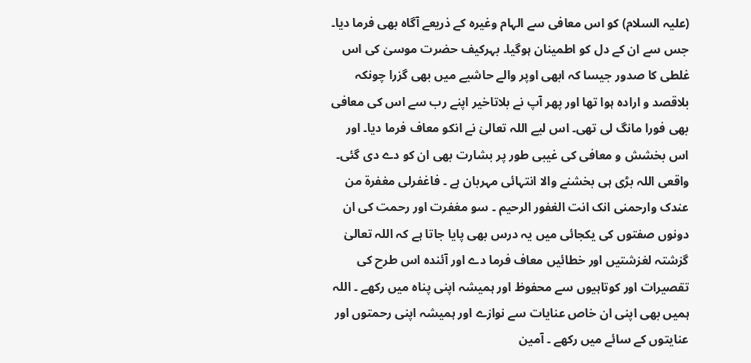(علیہ السلام) کو اس معافی سے الہام وغیرہ کے ذریعے آگاہ بھی فرما دیا۔ جس سے ان کے دل کو اطمینان ہوگیا۔ بہرکیف حضرت موسیٰ کی اس غلطی کا صدور جیسا کہ ابھی اوپر والے حاشیے میں بھی گزرا چونکہ بلاقصد و ارادہ ہوا تھا اور پھر آپ نے بلاتاخیر اپنے رب سے اس کی معافی بھی فورا مانگ لی تھی۔ اس لیے اللہ تعالیٰ نے انکو معاف فرما دیا۔ اور اس بخشش و معافی کی غیبی طور پر بشارت بھی ان کو دے دی گئی۔ واقعی اللہ بڑی ہی بخشنے والا انتہائی مہربان ہے ۔ فاغفرلی مغفرۃ من عندک وارحمنی انک انت الغفور الرحیم ۔ سو مغفرت اور رحمت کی ان دونوں صفتوں کی یکجائی میں یہ درس بھی پایا جاتا ہے کہ اللہ تعالیٰ گزشتہ لغزشتیں اور خطائیں معاف فرما دے اور آئندہ اس طرح کی تقصیرات اور کوتاہیوں سے محفوظ اور ہمیشہ اپنی پناہ میں رکھے ۔ اللہ ہمیں بھی اپنی ان خاص عنایات سے نوازے اور ہمیشہ اپنی رحمتوں اور عنایتوں کے سائے میں رکھے ۔ آمین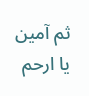ثم آمین یا ارحم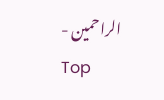الراحمین -
Top